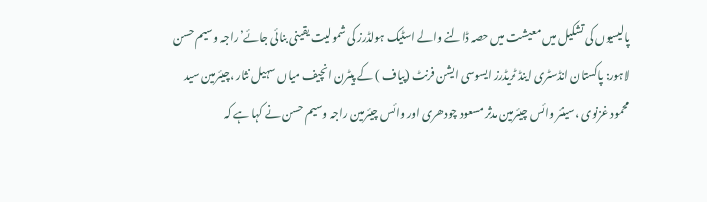پالیسیوں کی تشکیل میں معیشت میں حصہ ڈالنے والے اسٹیک ہولڈرز کی شمولیت یقینی بنائی جائے’راجہ وسیم حسن
لاہور: پاکستان انڈسٹری اینڈ ٹریڈرز ایسوسی ایشن فرنٹ (پیاف ) کے پیٹرن انچیف میاں سہیل نثار ،چیئرمین سید
محمود غزنوی ،سینئر وائس چیئرمین مدثر مسعود چودھری اور وائس چیئرمین راجہ وسیم حسن نے کہا ہے کہ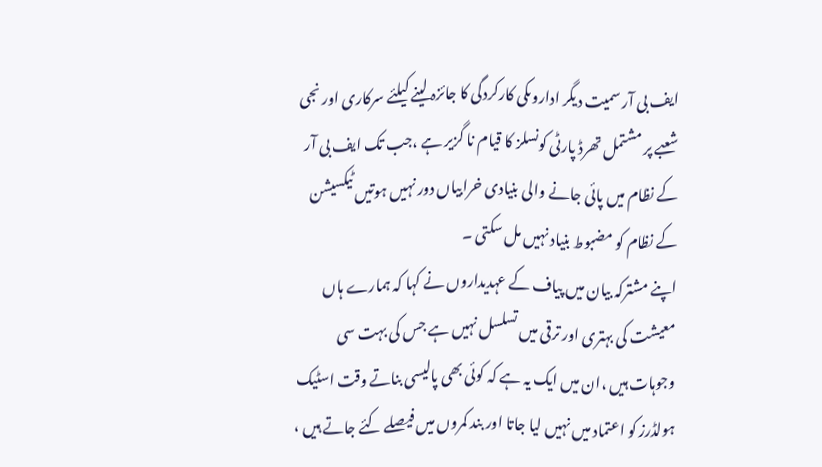ایف بی آر سمیت دیگر اداروںکی کارکردگی کا جائزہ لینے کیلئے سرکاری اور نجی شعبے پر مشتمل تھرڈ پارٹی کونسلز کا قیام نا گزیر ہے ،جب تک ایف بی آر کے نظام میں پائی جانے والی بنیادی خرابیاں دور نہیں ہوتیں ٹیکسیشن کے نظام کو مضبوط بنیاد نہیں مل سکتی ۔
اپنے مشترکہ بیان میں پیاف کے عہدیداروں نے کہا کہ ہمارے ہاں معیشت کی بہتری اور ترقی میں تسلسل نہیں ہے جس کی بہت سی وجوہات ہیں ،ان میں ایک یہ ہے کہ کوئی بھی پالیسی بناتے وقت اسٹیک ہولڈرز کو اعتماد میں نہیں لیا جاتا اور بند کمروں میں فیصلے کئے جاتے ہیں ،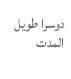دوسرا طویل المدت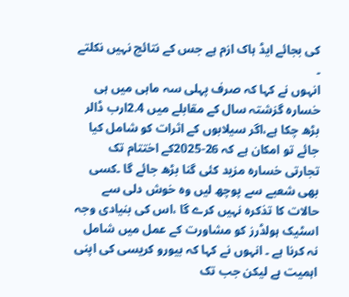کی بجائے ایڈ ہاک ازم ہے جس کے نتائج نہیں نکلتے ۔
انہوں نے کہا کہ صرف پہلی سہ ماہی میں ہی خسارہ گزشتہ سال کے مقابلے میں 2.4ارب ڈالر بڑھ چکا ہے،اگر سیلابوں کے اثرات کو شامل کیا جائے تو امکان ہے کہ 26-2025کے اختتام تک تجارتی خسارہ مزید کئی گنا بڑھ جائے گا ۔کسی بھی شعبے سے پوچھ لیں وہ خوش دلی سے حالات کا تذکرہ نہیں کرے گا ،اس کی بنیادی وجہ اسٹیک ہولڈرز کو مشاورت کے عمل میں شامل نہ کرنا ہے ۔ انہوں نے کہا کہ بیورو کریسی کی اپنی اہمیت ہے لیکن جب تک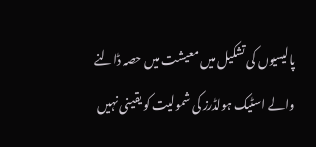پالیسیوں کی تشکیل میں معیشت میں حصہ ڈالنے والے اسٹیک ہولڈرز کی شمولیت کو یقینی نہیں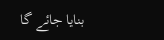بنایا جائے گا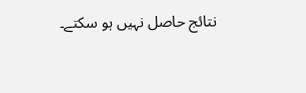نتائج حاصل نہیں ہو سکتے۔